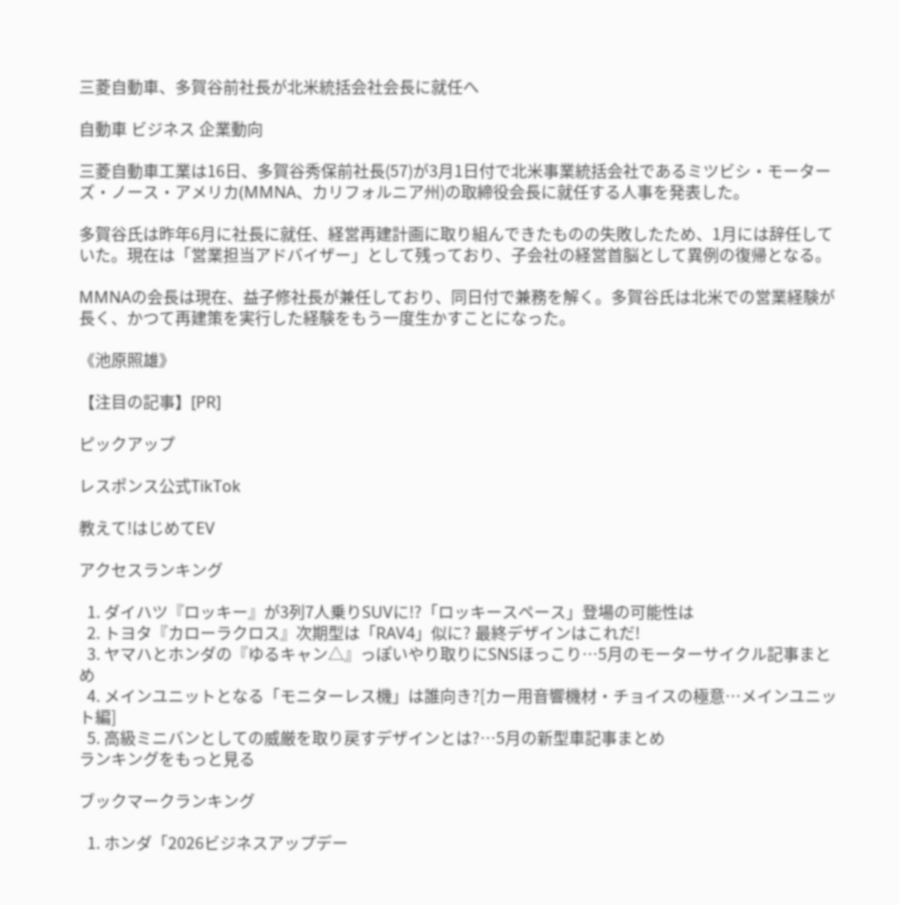三菱自動車、多賀谷前社長が北米統括会社会長に就任へ

自動車 ビジネス 企業動向

三菱自動車工業は16日、多賀谷秀保前社長(57)が3月1日付で北米事業統括会社であるミツビシ・モーターズ・ノース・アメリカ(MMNA、カリフォルニア州)の取締役会長に就任する人事を発表した。

多賀谷氏は昨年6月に社長に就任、経営再建計画に取り組んできたものの失敗したため、1月には辞任していた。現在は「営業担当アドバイザー」として残っており、子会社の経営首脳として異例の復帰となる。

MMNAの会長は現在、益子修社長が兼任しており、同日付で兼務を解く。多賀谷氏は北米での営業経験が長く、かつて再建策を実行した経験をもう一度生かすことになった。

《池原照雄》

【注目の記事】[PR]

ピックアップ

レスポンス公式TikTok

教えて!はじめてEV

アクセスランキング

  1. ダイハツ『ロッキー』が3列7人乗りSUVに!?「ロッキースペース」登場の可能性は
  2. トヨタ『カローラクロス』次期型は「RAV4」似に? 最終デザインはこれだ!
  3. ヤマハとホンダの『ゆるキャン△』っぽいやり取りにSNSほっこり…5月のモーターサイクル記事まとめ
  4. メインユニットとなる「モニターレス機」は誰向き?[カー用音響機材・チョイスの極意…メインユニット編]
  5. 高級ミニバンとしての威厳を取り戻すデザインとは?…5月の新型車記事まとめ
ランキングをもっと見る

ブックマークランキング

  1. ホンダ「2026ビジネスアップデー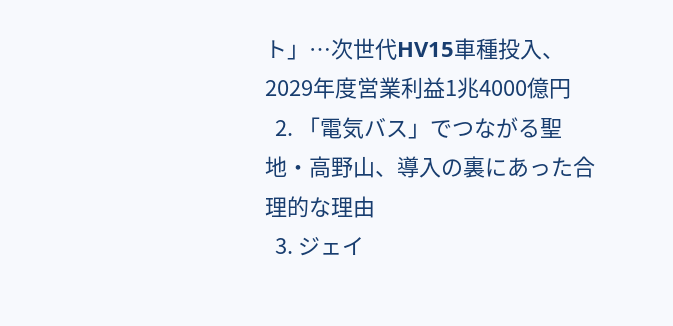ト」…次世代HV15車種投入、2029年度営業利益1兆4000億円
  2. 「電気バス」でつながる聖地・高野山、導入の裏にあった合理的な理由
  3. ジェイ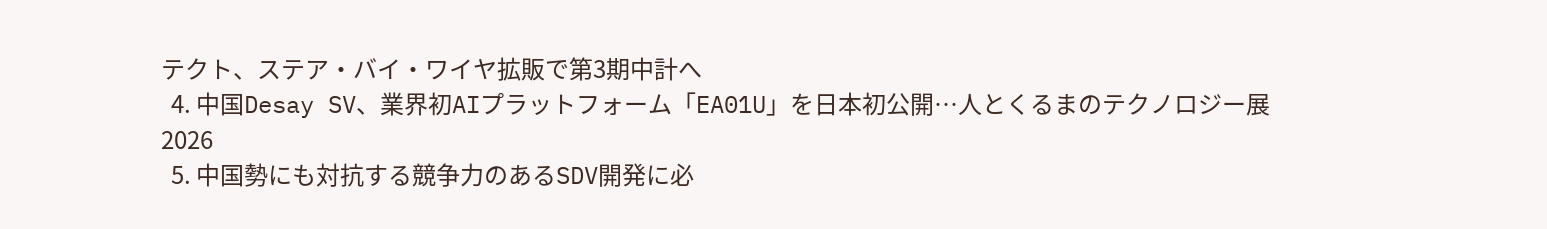テクト、ステア・バイ・ワイヤ拡販で第3期中計へ
  4. 中国Desay SV、業界初AIプラットフォーム「EA01U」を日本初公開…人とくるまのテクノロジー展 2026
  5. 中国勢にも対抗する競争力のあるSDV開発に必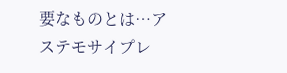要なものとは…アステモサイプレ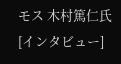モス 木村篤仁氏[インタビュー]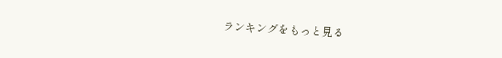ランキングをもっと見る